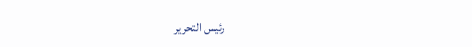رئيس التحرير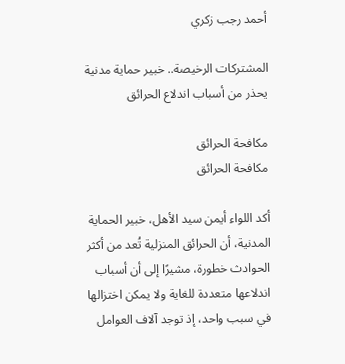أحمد رجب زكري

المشتركات الرخيصة.. خبير حماية مدنية يحذر من أسباب اندلاع الحرائق

مكافحة الحرائق
مكافحة الحرائق

أكد اللواء أيمن سيد الأهل، خبير الحماية المدنية، أن الحرائق المنزلية تُعد من أكثر الحوادث خطورة، مشيرًا إلى أن أسباب اندلاعها متعددة للغاية ولا يمكن اختزالها في سبب واحد، إذ توجد آلاف العوامل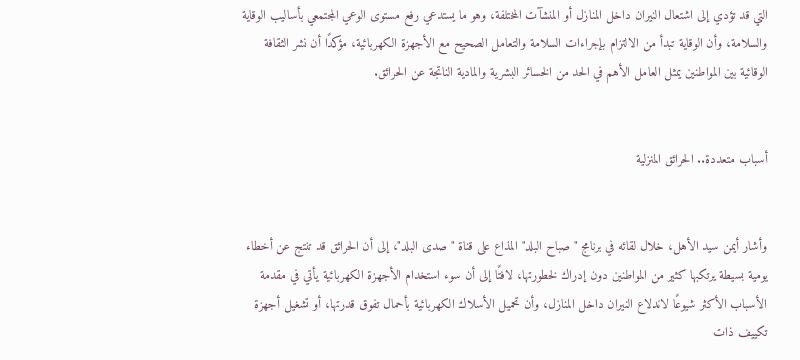التي قد تؤدي إلى اشتعال النيران داخل المنازل أو المنشآت المختلفة، وهو ما يستدعي رفع مستوى الوعي المجتمعي بأساليب الوقاية والسلامة، وأن الوقاية تبدأ من الالتزام بإجراءات السلامة والتعامل الصحيح مع الأجهزة الكهربائية، مؤكدًا أن نشر الثقافة الوقائية بين المواطنين يمثل العامل الأهم في الحد من الخسائر البشرية والمادية الناتجة عن الحرائق.


أسباب متعددة.. الحرائق المنزلية


وأشار أيمن سيد الأهل، خلال لقائه في برنامج "صباح البلد" المذاع على قناة "صدى البلد"، إلى أن الحرائق قد تنتج عن أخطاء يومية بسيطة يرتكبها كثير من المواطنين دون إدراك لخطورتها، لافتًا إلى أن سوء استخدام الأجهزة الكهربائية يأتي في مقدمة الأسباب الأكثر شيوعًا لاندلاع النيران داخل المنازل، وأن تحميل الأسلاك الكهربائية بأحمال تفوق قدرتها، أو تشغيل أجهزة تكييف ذات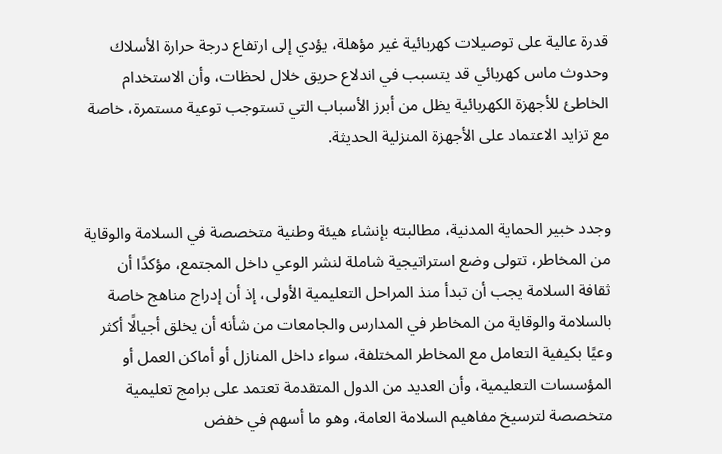قدرة عالية على توصيلات كهربائية غير مؤهلة، يؤدي إلى ارتفاع درجة حرارة الأسلاك وحدوث ماس كهربائي قد يتسبب في اندلاع حريق خلال لحظات، وأن الاستخدام الخاطئ للأجهزة الكهربائية يظل من أبرز الأسباب التي تستوجب توعية مستمرة، خاصة مع تزايد الاعتماد على الأجهزة المنزلية الحديثة.


وجدد خبير الحماية المدنية، مطالبته بإنشاء هيئة وطنية متخصصة في السلامة والوقاية من المخاطر، تتولى وضع استراتيجية شاملة لنشر الوعي داخل المجتمع، مؤكدًا أن ثقافة السلامة يجب أن تبدأ منذ المراحل التعليمية الأولى، إذ أن إدراج مناهج خاصة بالسلامة والوقاية من المخاطر في المدارس والجامعات من شأنه أن يخلق أجيالًا أكثر وعيًا بكيفية التعامل مع المخاطر المختلفة، سواء داخل المنازل أو أماكن العمل أو المؤسسات التعليمية، وأن العديد من الدول المتقدمة تعتمد على برامج تعليمية متخصصة لترسيخ مفاهيم السلامة العامة، وهو ما أسهم في خفض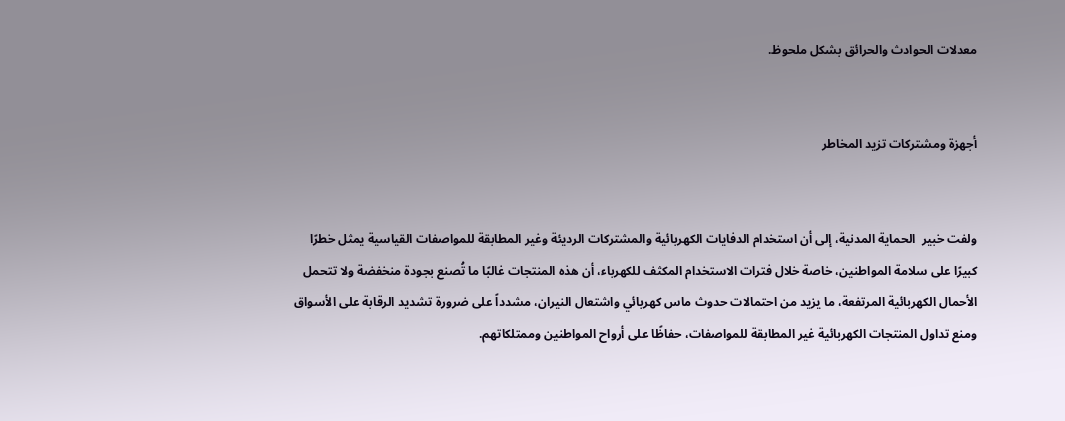معدلات الحوادث والحرائق بشكل ملحوظ.


أجهزة ومشتركات تزيد المخاطر


ولفت خبير  الحماية المدنية، إلى أن استخدام الدفايات الكهربائية والمشتركات الرديئة وغير المطابقة للمواصفات القياسية يمثل خطرًا كبيرًا على سلامة المواطنين، خاصة خلال فترات الاستخدام المكثف للكهرباء، أن هذه المنتجات غالبًا ما تُصنع بجودة منخفضة ولا تتحمل الأحمال الكهربائية المرتفعة، ما يزيد من احتمالات حدوث ماس كهربائي واشتعال النيران، مشدداً على ضرورة تشديد الرقابة على الأسواق ومنع تداول المنتجات الكهربائية غير المطابقة للمواصفات، حفاظًا على أرواح المواطنين وممتلكاتهم.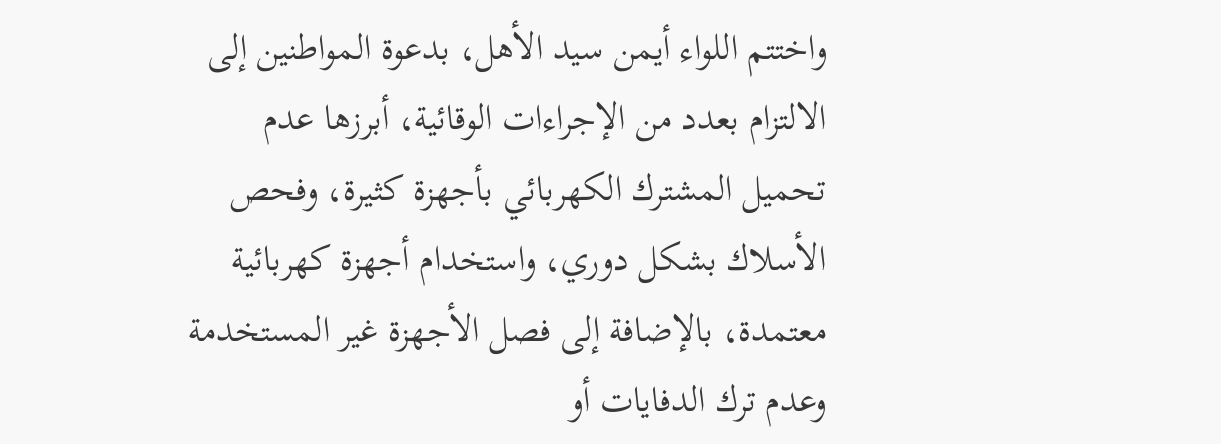واختتم اللواء أيمن سيد الأهل، بدعوة المواطنين إلى الالتزام بعدد من الإجراءات الوقائية، أبرزها عدم تحميل المشترك الكهربائي بأجهزة كثيرة، وفحص الأسلاك بشكل دوري، واستخدام أجهزة كهربائية معتمدة، بالإضافة إلى فصل الأجهزة غير المستخدمة وعدم ترك الدفايات أو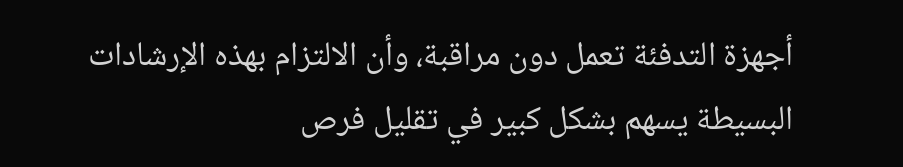أجهزة التدفئة تعمل دون مراقبة، وأن الالتزام بهذه الإرشادات البسيطة يسهم بشكل كبير في تقليل فرص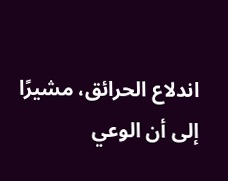اندلاع الحرائق، مشيرًا إلى أن الوعي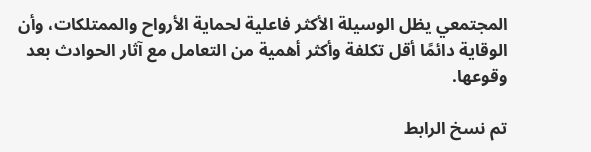المجتمعي يظل الوسيلة الأكثر فاعلية لحماية الأرواح والممتلكات، وأن الوقاية دائمًا أقل تكلفة وأكثر أهمية من التعامل مع آثار الحوادث بعد وقوعها.

تم نسخ الرابط